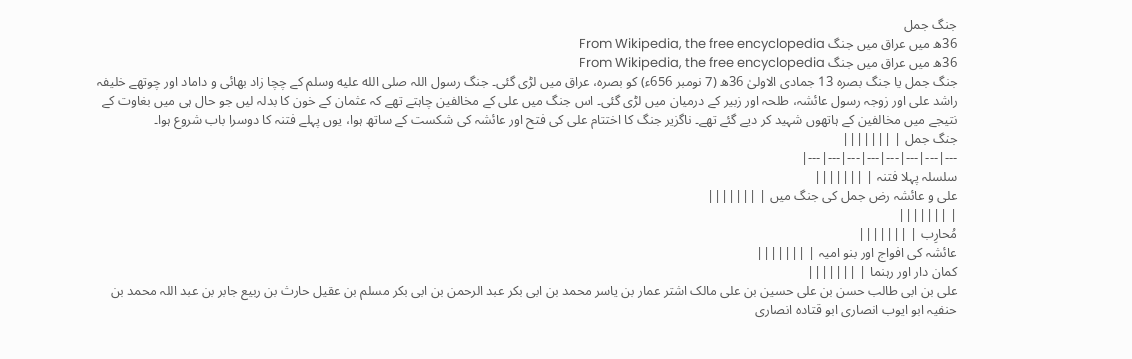جنگ جمل
36ھ میں عراق میں جنگ From Wikipedia, the free encyclopedia
36ھ میں عراق میں جنگ From Wikipedia, the free encyclopedia
جنگ جمل یا جنگ بصرہ 13 جمادی الاولیٰ 36ھ (7 نومبر 656ء) کو بصرہ، عراق میں لڑی گئی۔ جنگ رسول اللہ صلى الله عليه وسلم کے چچا زاد بھائی و داماد اور چوتھے خلیفہ راشد علی اور زوجہ رسول عائشہ، طلحہ اور زبیر کے درمیان میں لڑی گئی۔ اس جنگ میں علی کے مخالفین چاہتے تھے کہ عثمان کے خون کا بدلہ لیں جو حال ہی میں بغاوت کے نتیجے میں مخالفین کے ہاتھوں شہید کر دیے گئے تھے۔ ناگزیر جنگ کا اختتام علی کی فتح اور عائشہ کی شکست کے ساتھ ہوا، یوں پہلے فتنہ کا دوسرا باب شروع ہوا۔
جنگ جمل | |||||||
---|---|---|---|---|---|---|---|
سلسلہ پہلا فتنہ | |||||||
علی و عائشہ رض جمل کی جنگ میں | |||||||
| |||||||
مُحارِب | |||||||
عائشہ کی افواج اور بنو امیہ | |||||||
کمان دار اور رہنما | |||||||
علی بن ابی طالب حسن بن علی حسین بن علی مالک اشتر عمار بن یاسر محمد بن ابی بکر عبد الرحمن بن ابی بکر مسلم بن عقیل حارث بن ربیع جابر بن عبد اللہ محمد بن حنفیہ ابو ایوب انصاری ابو قتادہ انصاری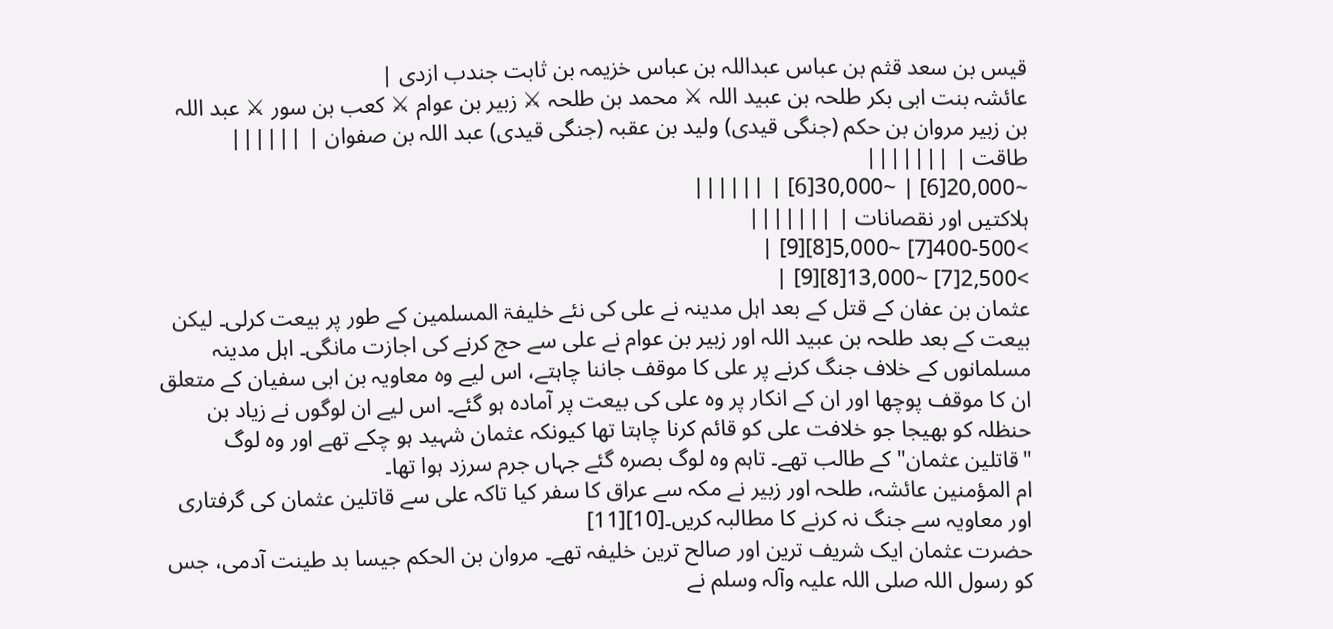قیس بن سعد قثم بن عباس عبداللہ بن عباس خزیمہ بن ثابت جندب ازدی |
عائشہ بنت ابی بکر طلحہ بن عبید اللہ ⚔ محمد بن طلحہ ⚔ زبیر بن عوام ⚔ کعب بن سور ⚔ عبد اللہ بن زبیر مروان بن حکم (جنگی قیدی) ولید بن عقبہ (جنگی قیدی) عبد اللہ بن صفوان | ||||||
طاقت | |||||||
~20,000[6] | ~30,000[6] | ||||||
ہلاکتیں اور نقصانات | |||||||
>400-500[7] ~5,000[8][9] |
>2,500[7] ~13,000[8][9] |
عثمان بن عفان کے قتل کے بعد اہل مدینہ نے علی کی نئے خلیفۃ المسلمین کے طور پر بیعت کرلی۔ لیکن بیعت کے بعد طلحہ بن عبید اللہ اور زبیر بن عوام نے علی سے حج کرنے کی اجازت مانگی۔ اہل مدینہ مسلمانوں کے خلاف جنگ کرنے پر علی کا موقف جاننا چاہتے، اس لیے وہ معاویہ بن ابی سفیان کے متعلق ان کا موقف پوچھا اور ان کے انکار پر وہ علی کی بیعت پر آمادہ ہو گئے۔ اس لیے ان لوگوں نے زیاد بن حنظلہ کو بھیجا جو خلافت علی کو قائم کرنا چاہتا تھا کیونکہ عثمان شہید ہو چکے تھے اور وہ لوگ "قاتلین عثمان" کے طالب تھے۔ تاہم وہ لوگ بصرہ گئے جہاں جرم سرزد ہوا تھا۔
ام المؤمنین عائشہ، طلحہ اور زبیر نے مکہ سے عراق کا سفر کیا تاکہ علی سے قاتلین عثمان کی گرفتاری اور معاویہ سے جنگ نہ کرنے کا مطالبہ کریں۔[10][11]
حضرت عثمان ایک شریف ترین اور صالح ترین خلیفہ تھے۔ مروان بن الحکم جیسا بد طینت آدمی، جس کو رسول اللہ صلی اللہ علیہ وآلہ وسلم نے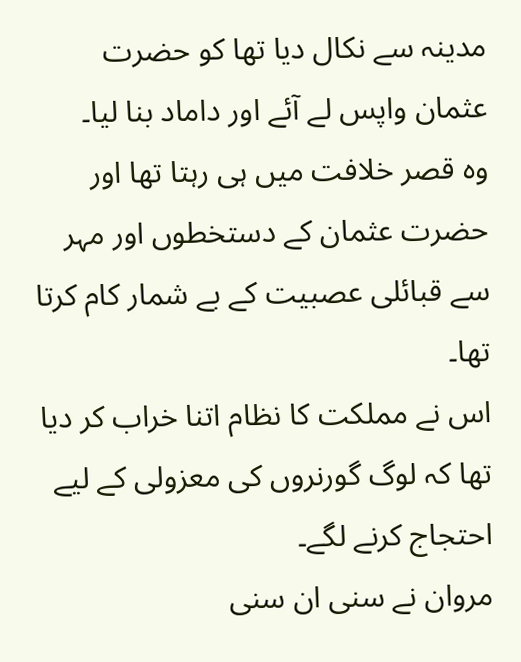مدینہ سے نکال دیا تھا کو حضرت عثمان واپس لے آئے اور داماد بنا لیا۔
وہ قصر خلافت میں ہی رہتا تھا اور حضرت عثمان کے دستخطوں اور مہر سے قبائلی عصبیت کے بے شمار کام کرتا تھا۔
اس نے مملکت کا نظام اتنا خراب کر دیا تھا کہ لوگ گورنروں کی معزولی کے لیے احتجاج کرنے لگے۔
مروان نے سنی ان سنی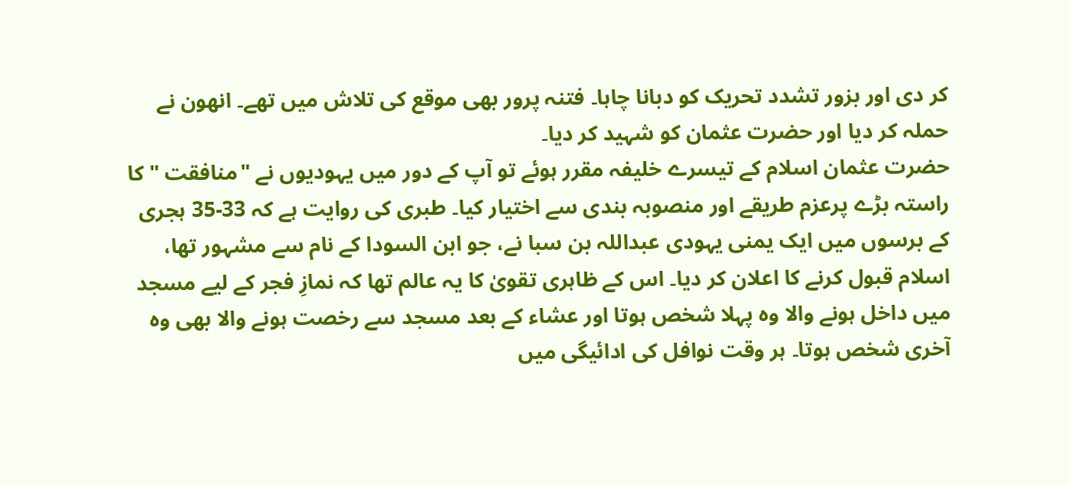کر دی اور بزور تشدد تحریک کو دبانا چاہا۔ فتنہ پرور بھی موقع کی تلاش میں تھے۔ انھون نے حملہ کر دیا اور حضرت عثمان کو شہید کر دیا۔
حضرت عثمان اسلام کے تیسرے خلیفہ مقرر ہوئے تو آپ کے دور میں یہودیوں نے "منافقت " کا راستہ بڑے پرعزم طریقے اور منصوبہ بندی سے اختیار کیا۔ طبری کی روایت ہے کہ 33-35 ہجری کے برسوں میں ایک یمنی یہودی عبداللہ بن سبا نے، جو ابن السودا کے نام سے مشہور تھا، اسلام قبول کرنے کا اعلان کر دیا۔ اس کے ظاہری تقویٰ کا یہ عالم تھا کہ نمازِ فجر کے لیے مسجد میں داخل ہونے والا وہ پہلا شخص ہوتا اور عشاء کے بعد مسجد سے رخصت ہونے والا بھی وہ آخری شخص ہوتا۔ ہر وقت نوافل کی ادائیگی میں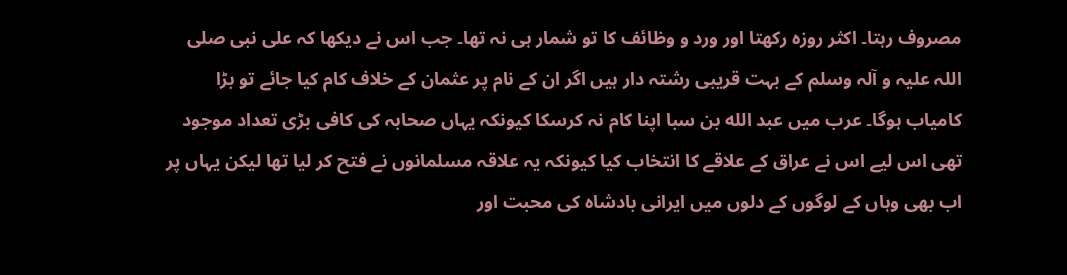مصروف رہتا۔ اکثر روزہ رکھتا اور ورد و وظائف کا تو شمار ہی نہ تھا۔ جب اس نے دیکھا کہ علی نبی صلی اللہ علیہ و آلہ وسلم کے بہت قریبی رشتہ دار ہیں اگر ان کے نام پر عثمان کے خلاف کام کیا جائے تو بڑا کامیاب ہوگا۔ عرب میں عبد الله بن سبا اپنا کام نہ کرسکا کیونکہ یہاں صحابہ کی کافی بڑی تعداد موجود تھی اس لیے اس نے عراق کے علاقے کا انتخاب کیا کیونکہ یہ علاقہ مسلمانوں نے فتح کر لیا تھا لیکن یہاں پر اب بھی وہاں کے لوگوں کے دلوں میں ایرانی بادشاہ کی محبت اور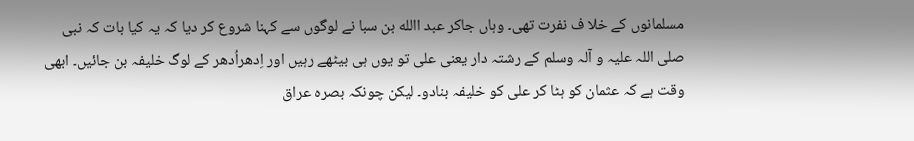مسلمانوں کے خلا ف نفرت تھی۔ وہاں جاکر عبد االله بن سبا نے لوگوں سے کہنا شروع کر دیا کہ یہ کیا بات کہ نبی صلی اللہ علیہ و آلہ وسلم کے رشتہ دار یعنی علی تو یوں ہی بیٹھے رہیں اور اِدھراُدھر کے لوگ خلیفہ بن جائیں۔ ابھی وقت ہے کہ عثمان کو ہٹا کر علی کو خلیفہ بنادو۔ لیکن چونکہ بصرہ عراق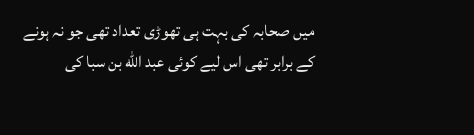میں صحابہ کی بہت ہی تھوڑی تعداد تھی جو نہ ہونے کے برابر تھی اس لیے کوئی عبد الله بن سبا کی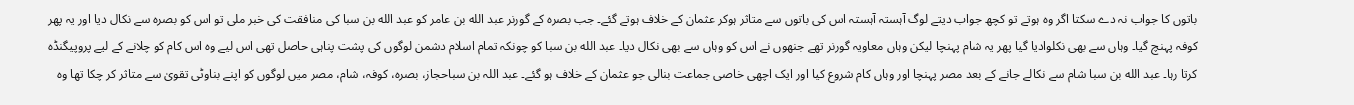باتوں کا جواب نہ دے سکتا اگر وہ ہوتے تو کچھ جواب دیتے لوگ آہستہ آہستہ اس کی باتوں سے متاثر ہوکر عثمان کے خلاف ہوتے گئے۔ جب بصرہ کے گورنر عبد الله بن عامر کو عبد الله بن سبا کی منافقت کی خبر ملی تو اس کو بصرہ سے نکال دیا اور یہ پھر کوفہ پہنچ گیا۔ وہاں سے بھی نکلوادیا گیا پھر یہ شام پہنچا لیکن وہاں معاویہ گورنر تھے جنھوں نے اس کو وہاں سے بھی نکال دیا۔ عبد الله بن سبا کو چونکہ تمام اسلام دشمن لوگوں کی پشت پناہی حاصل تھی اس لیے وہ اس کام کو چلانے کے لیے پروپیگنڈہ کرتا رہا۔ عبد الله بن سبا شام سے نکالے جانے کے بعد مصر پہنچا اور وہاں کام شروع کیا اور ایک اچھی خاصی جماعت بنالی جو عثمان کے خلاف ہو گئے۔ عبد اللہ بن سباحجاز، بصرہ، کوفہ، شام، مصر میں لوگوں کو اپنے بناوٹی تقویٰ سے متاثر کر چکا تھا وہ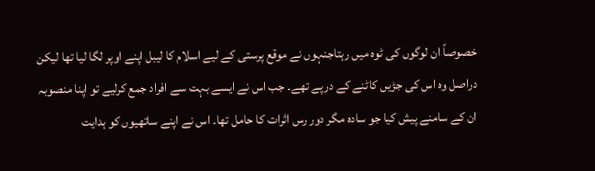خصوصاً ان لوگوں کی ٹوہ میں رہتاجنہوں نے موقع پرستی کے لیے اسلام کا لیبل اپنے اوپر لگا لیا تھا لیکن دراصل وہ اس کی جڑیں کاٹنے کے درپے تھے۔ جب اس نے ایسے بہت سے افراد جمع کرلیے تو اپنا منصوبہ ان کے سامنے پیش کیا جو سادہ مگر دور رس اثرات کا حامل تھا۔ اس نے اپنے ساتھیوں کو ہدایت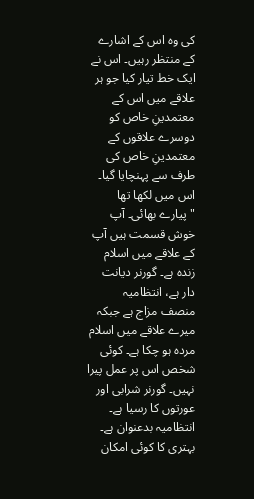کی وہ اس کے اشارے کے منتظر رہیں۔ اس نے ایک خط تیار کیا جو ہر علاقے میں اس کے معتمدینِ خاص کو دوسرے علاقوں کے معتمدینِ خاص کی طرف سے پہنچایا گیا۔ اس میں لکھا تھا "پیارے بھائی۔ آپ خوش قسمت ہیں آپ کے علاقے میں اسلام زندہ ہے۔ گورنر دیانت دار ہے، انتظامیہ منصف مزاج ہے جبکہ میرے علاقے میں اسلام مردہ ہو چکا ہے۔ کوئی شخص اس پر عمل پیرا نہیں۔ گورنر شرابی اور عورتوں کا رسیا ہے۔ انتظامیہ بدعنوان ہے۔ بہتری کا کوئی امکان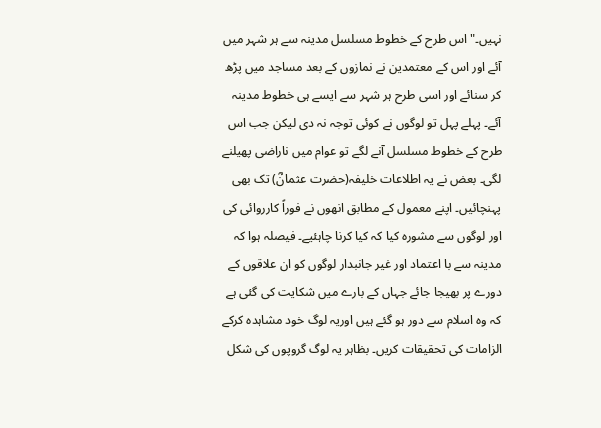نہیں۔" اس طرح کے خطوط مسلسل مدینہ سے ہر شہر میں آئے اور اس کے معتمدین نے نمازوں کے بعد مساجد میں پڑھ کر سنائے اور اسی طرح ہر شہر سے ایسے ہی خطوط مدینہ آئے۔ پہلے پہل تو لوگوں نے کوئی توجہ نہ دی لیکن جب اس طرح کے خطوط مسلسل آنے لگے تو عوام میں ناراضی پھیلنے لگی۔ بعض نے یہ اطلاعات خلیفہ(حضرت عثمانؓ) تک بھی پہنچائیں۔ اپنے معمول کے مطابق انھوں نے فوراً کارروائی کی اور لوگوں سے مشورہ کیا کہ کیا کرنا چاہئیے۔ فیصلہ ہوا کہ مدینہ سے با اعتماد اور غیر جانبدار لوگوں کو ان علاقوں کے دورے پر بھیجا جائے جہاں کے بارے میں شکایت کی گئی ہے کہ وہ اسلام سے دور ہو گئے ہیں اوریہ لوگ خود مشاہدہ کرکے الزامات کی تحقیقات کریں۔ بظاہر یہ لوگ گروپوں کی شکل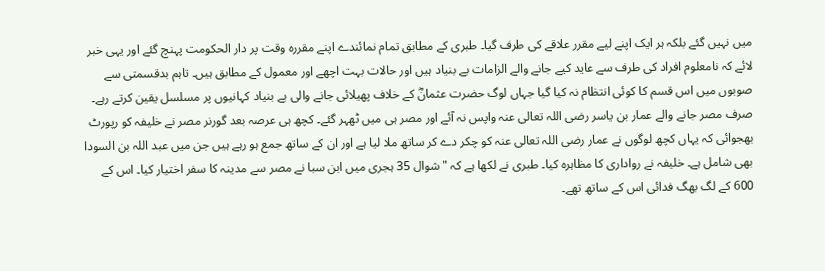میں نہیں گئے بلکہ ہر ایک اپنے لیے مقرر علاقے کی طرف گیا۔ طبری کے مطابق تمام نمائندے اپنے مقررہ وقت پر دار الحکومت پہنچ گئے اور یہی خبر لائے کہ نامعلوم افراد کی طرف سے عاید کیے جانے والے الزامات بے بنیاد ہیں اور حالات بہت اچھے اور معمول کے مطابق ہیں۔ تاہم بدقسمتی سے صوبوں میں اس قسم کا کوئی انتظام نہ کیا گیا جہاں لوگ حضرت عثمانؓ کے خلاف پھیلائی جانے والی بے بنیاد کہانیوں پر مسلسل یقین کرتے رہے۔ صرف مصر جانے والے عمار بن یاسر رضی اللہ تعالی عنہ واپس نہ آئے اور مصر ہی میں ٹھہر گئے۔ کچھ ہی عرصہ بعد گورنر مصر نے خلیفہ کو رپورٹ بھجوائی کہ یہاں کچھ لوگوں نے عمار رضی اللہ تعالی عنہ کو چکر دے کر ساتھ ملا لیا ہے اور ان کے ساتھ جمع ہو رہے ہیں جن میں عبد اللہ بن السودا بھی شامل ہے۔ خلیفہ نے رواداری کا مظاہرہ کیا۔ طبری نے لکھا ہے کہ "شوال 35 ہجری میں ابن سبا نے مصر سے مدینہ کا سفر اختیار کیا۔ اس کے 600 کے لگ بھگ فدائی اس کے ساتھ تھے۔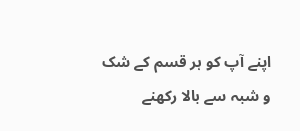اپنے آپ کو ہر قسم کے شک و شبہ سے بالا رکھنے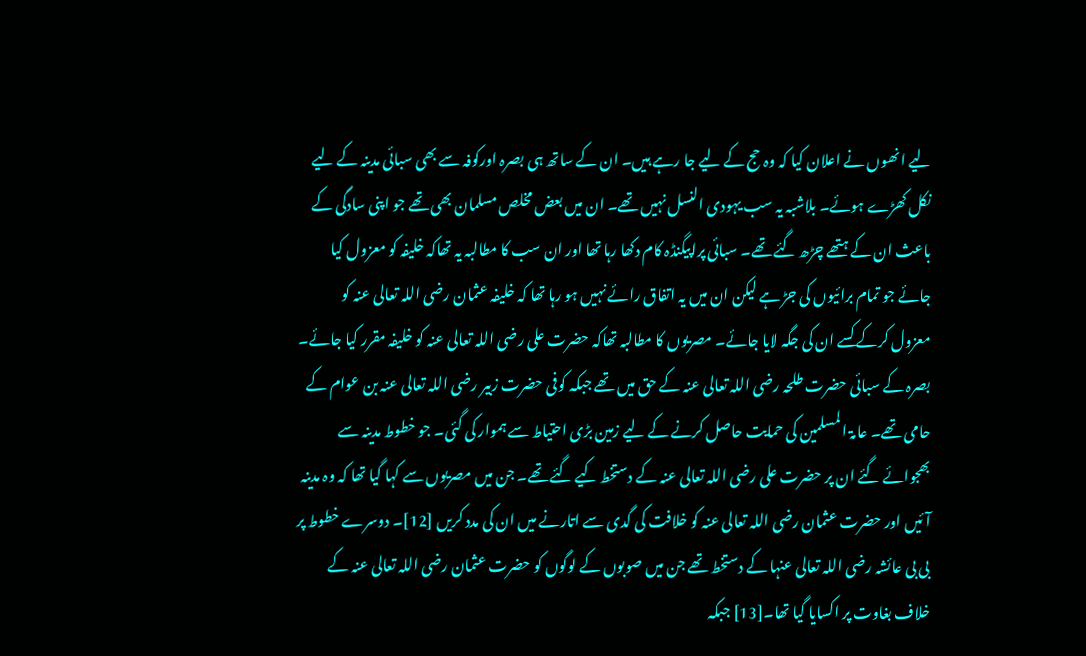لیے انھوں نے اعلان کیا کہ وہ حج کے لیے جا رہے ہیں۔ ان کے ساتھ ہی بصرہ اورکوفہ سے بھی سبائی مدینہ کے لیے نکل کھڑے ہوئے۔ بلاشبہ یہ سب یہودی النسل نہیں تھے۔ ان میں بعض مخلص مسلمان بھی تھے جو اپنی سادگی کے باعث ان کے ہتھے چڑھ گئے تھے۔ سبائی پراپیگنڈہ کام دکھا رہا تھا اور ان سب کا مطالبہ یہ تھاکہ خلیفہ کو معزول کیا جائے جو تمام برائیوں کی جڑ ہے لیکن ان میں یہ اتفاق رائے نہیں ہو رہا تھا کہ خلیفہ عثمان رضی اللہ تعالی عنہ کو معزول کرکے کسے ان کی جگہ لایا جائے۔ مصریوں کا مطالبہ تھاکہ حضرت علی رضی اللہ تعالی عنہ کو خلیفہ مقرر کیا جائے۔ بصرہ کے سبائی حضرت طلحہ رضی اللہ تعالی عنہ کے حق میں تھے جبکہ کوفی حضرت زبیر رضی اللہ تعالی عنہ بن عوام کے حامی تھے۔ عامۃ المسلمین کی حمایت حاصل کرنے کے لیے زمین بڑی احتیاط سے ہموار کی گئی۔ جو خطوط مدینہ سے بھجوائے گئے ان پر حضرت علی رضی اللہ تعالی عنہ کے دستخط کیے گئے تھے۔ جن میں مصریوں سے کہا گیا تھا کہ وہ مدینہ آئیں اور حضرت عثمان رضی اللہ تعالی عنہ کو خلافت کی گدی سے اتارنے میں ان کی مدد کریں [12]۔ دوسرے خطوط پر بی بی عائشہ رضی اللہ تعالی عنہا کے دستخط تھے جن میں صوبوں کے لوگوں کو حضرت عثمان رضی اللہ تعالی عنہ کے خلاف بغاوت پر اکسایا گیا تھا۔[13] جبکہ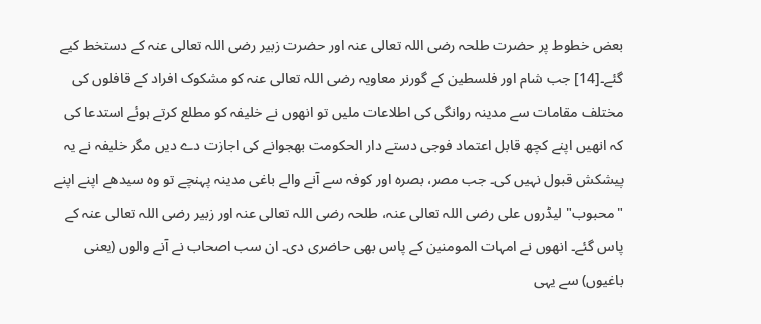بعض خطوط پر حضرت طلحہ رضی اللہ تعالی عنہ اور حضرت زبیر رضی اللہ تعالی عنہ کے دستخط کیے گئے۔[14] جب شام اور فلسطین کے گورنر معاویہ رضی اللہ تعالی عنہ کو مشکوک افراد کے قافلوں کی مختلف مقامات سے مدینہ روانگی کی اطلاعات ملیں تو انھوں نے خلیفہ کو مطلع کرتے ہوئے استدعا کی کہ انھیں اپنے کچھ قابل اعتماد فوجی دستے دار الحکومت بھجوانے کی اجازت دے دیں مگر خلیفہ نے یہ پیشکش قبول نہیں کی۔ جب مصر، بصرہ اور کوفہ سے آنے والے باغی مدینہ پہنچے تو وہ سیدھے اپنے اپنے "محبوب" لیڈروں علی رضی اللہ تعالی عنہ، طلحہ رضی اللہ تعالی عنہ اور زبیر رضی اللہ تعالی عنہ کے پاس گئے۔ انھوں نے امہات المومنین کے پاس بھی حاضری دی۔ ان سب اصحاب نے آنے والوں (یعنی باغیوں) سے یہی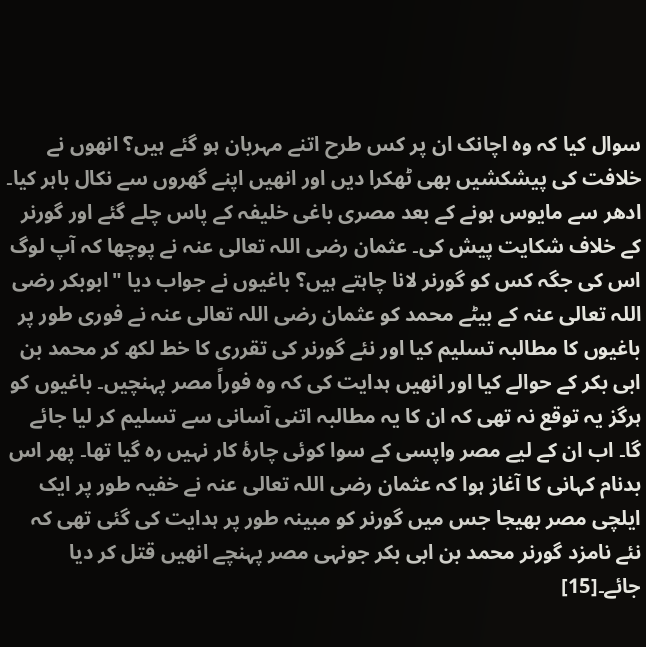سوال کیا کہ وہ اچانک ان پر کس طرح اتنے مہربان ہو گئے ہیں؟ انھوں نے خلافت کی پیشکشیں بھی ٹھکرا دیں اور انھیں اپنے گھروں سے نکال باہر کیا۔ ادھر سے مایوس ہونے کے بعد مصری باغی خلیفہ کے پاس چلے گئے اور گورنر کے خلاف شکایت پیش کی۔ عثمان رضی اللہ تعالی عنہ نے پوچھا کہ آپ لوگ اس کی جگہ کس کو گورنر لانا چاہتے ہیں؟ باغیوں نے جواب دیا "ابوبکر رضی اللہ تعالی عنہ کے بیٹے محمد کو عثمان رضی اللہ تعالی عنہ نے فوری طور پر باغیوں کا مطالبہ تسلیم کیا اور نئے گورنر کی تقرری کا خط لکھ کر محمد بن ابی بکر کے حوالے کیا اور انھیں ہدایت کی کہ وہ فوراً مصر پہنچیں۔ باغیوں کو ہرگز یہ توقع نہ تھی کہ ان کا یہ مطالبہ اتنی آسانی سے تسلیم کر لیا جائے گا۔ اب ان کے لیے مصر واپسی کے سوا کوئی چارۂ کار نہیں رہ گیا تھا۔ پھر اس بدنام کہانی کا آغاز ہوا کہ عثمان رضی اللہ تعالی عنہ نے خفیہ طور پر ایک ایلچی مصر بھیجا جس میں گورنر کو مبینہ طور پر ہدایت کی گئی تھی کہ نئے نامزد گورنر محمد بن ابی بکر جونہی مصر پہنچے انھیں قتل کر دیا جائے۔[15]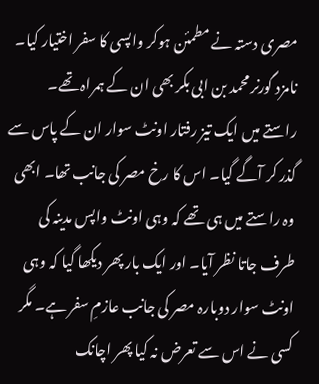مصری دستہ نے مطمئن ہوکر واپسی کا سفر اختیار کیا۔ نامزد گورنر محمد بن ابی بکر بھی ان کے ہمراہ تھے۔ راستے میں ایک تیز رفتار اونٹ سوار ان کے پاس سے گذر کر آگے گیا۔ اس کا رخ مصر کی جانب تھا۔ ابھی وہ راستے میں ہی تھے کہ وہی اونٹ واپس مدینہ کی طرف جاتا نظر آیا۔ اور ایک بار پھر دیکھا گیا کہ وہی اونٹ سوار دوبارہ مصر کی جانب عازمِ سفر ہے۔ مگر کسی نے اس سے تعرض نہ کیا پھر اچانک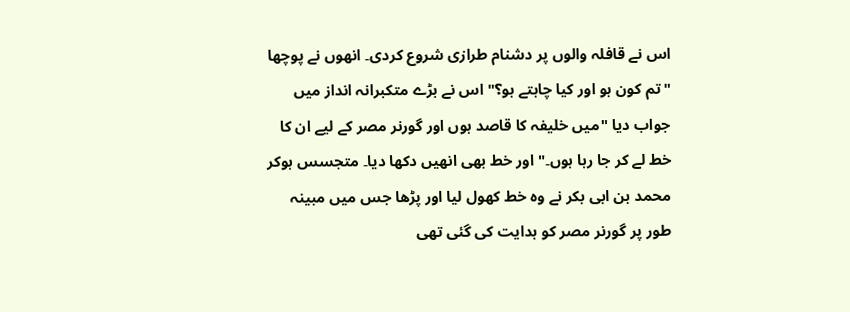اس نے قافلہ والوں پر دشنام طرازی شروع کردی۔ انھوں نے پوچھا "تم کون ہو اور کیا چاہتے ہو؟" اس نے بڑے متکبرانہ انداز میں جواب دیا "میں خلیفہ کا قاصد ہوں اور گورنر مصر کے لیے ان کا خط لے کر جا رہا ہوں۔" اور خط بھی انھیں دکھا دیا۔ متجسس ہوکر محمد بن ابی بکر نے وہ خط کھول لیا اور پڑھا جس میں مبینہ طور پر گورنر مصر کو ہدایت کی گئی تھی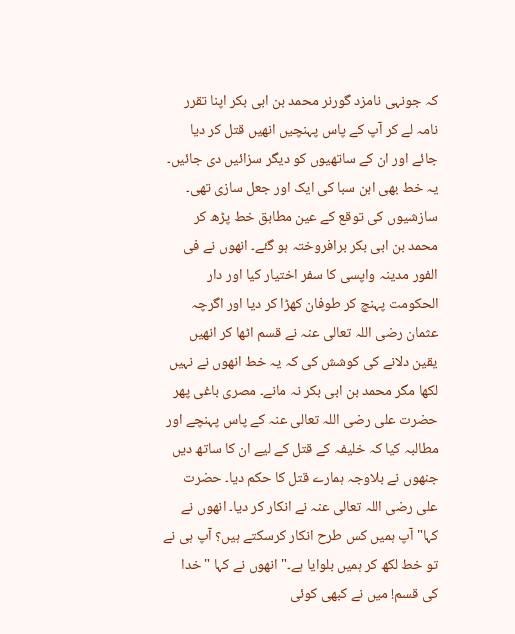کہ جونہی نامزد گورنر محمد بن ابی بکر اپنا تقرر نامہ لے کر آپ کے پاس پہنچیں انھیں قتل کر دیا جائے اور ان کے ساتھیوں کو دیگر سزائیں دی جائیں۔ یہ خط بھی ابن سبا کی ایک اور جعل سازی تھی۔ سازشیوں کی توقع کے عین مطابق خط پڑھ کر محمد بن ابی بکر برافروختہ ہو گئے۔ انھوں نے فی الفور مدینہ واپسی کا سفر اختیار کیا اور دار الحکومت پہنچ کر طوفان کھڑا کر دیا اور اگرچہ عثمان رضی اللہ تعالی عنہ نے قسم اٹھا کر انھیں یقین دلانے کی کوشش کی کہ یہ خط انھوں نے نہیں لکھا مگر محمد بن ابی بکر نہ مانے۔ مصری باغی پھر حضرت علی رضی اللہ تعالی عنہ کے پاس پہنچے اور مطالبہ کیا کہ خلیفہ کے قتل کے لیے ان کا ساتھ دیں جنھوں نے بلاوجہ ہمارے قتل کا حکم دیا۔ حضرت علی رضی اللہ تعالی عنہ نے انکار کر دیا۔ انھوں نے کہا" آپ ہمیں کس طرح انکار کرسکتے ہیں؟ آپ ہی نے تو خط لکھ کر ہمیں بلوایا ہے۔" انھوں نے کہا "خدا کی قسم! میں نے کبھی کوئی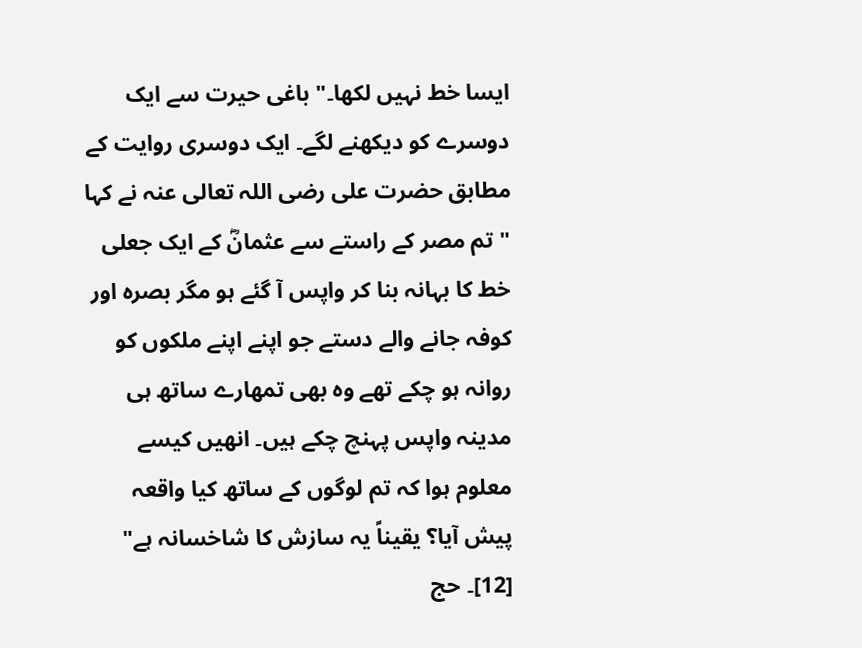ایسا خط نہیں لکھا۔" باغی حیرت سے ایک دوسرے کو دیکھنے لگے۔ ایک دوسری روایت کے مطابق حضرت علی رضی اللہ تعالی عنہ نے کہا "تم مصر کے راستے سے عثمانؓ کے ایک جعلی خط کا بہانہ بنا کر واپس آ گئے ہو مگر بصرہ اور کوفہ جانے والے دستے جو اپنے اپنے ملکوں کو روانہ ہو چکے تھے وہ بھی تمھارے ساتھ ہی مدینہ واپس پہنچ چکے ہیں۔ انھیں کیسے معلوم ہوا کہ تم لوگوں کے ساتھ کیا واقعہ پیش آیا؟ یقیناً یہ سازش کا شاخسانہ ہے" [12]۔ حج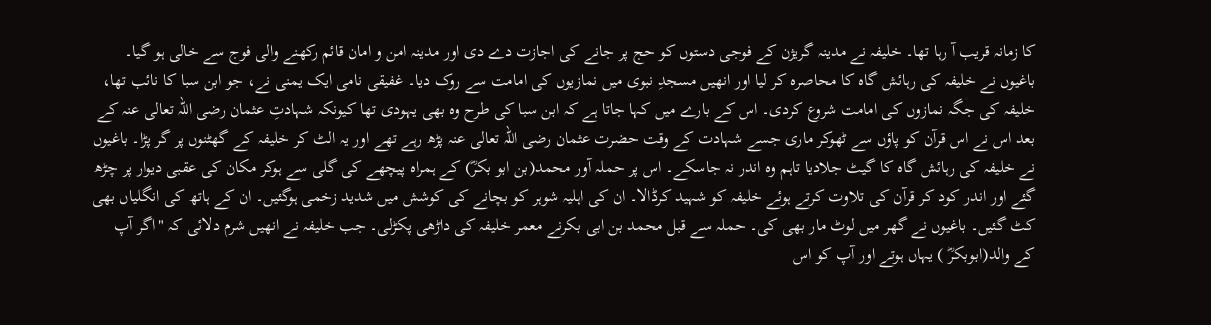کا زمانہ قریب آ رہا تھا۔ خلیفہ نے مدینہ گریژن کے فوجی دستوں کو حج پر جانے کی اجازت دے دی اور مدینہ امن و امان قائم رکھنے والی فوج سے خالی ہو گیا۔ باغیوں نے خلیفہ کی رہائش گاہ کا محاصرہ کر لیا اور انھیں مسجدِ نبوی میں نمازیوں کی امامت سے روک دیا۔ غفیقی نامی ایک یمنی نے، جو ابن سبا کا نائب تھا، خلیفہ کی جگہ نمازوں کی امامت شروع کردی۔ اس کے بارے میں کہا جاتا ہے کہ ابن سبا کی طرح وہ بھی یہودی تھا کیونکہ شہادتِ عثمان رضی اللہ تعالی عنہ کے بعد اس نے اس قرآن کو پاؤں سے ٹھوکر ماری جسے شہادت کے وقت حضرت عثمان رضی اللہ تعالی عنہ پڑھ رہے تھے اور یہ الٹ کر خلیفہ کے گھٹنوں پر گر پڑا۔ باغیوں نے خلیفہ کی رہائش گاہ کا گیٹ جلادیا تاہم وہ اندر نہ جاسکے۔ اس پر حملہ آور محمد(بن ابو بکرؓ) کے ہمراہ پیچھے کی گلی سے ہوکر مکان کی عقبی دیوار پر چڑھ گئے اور اندر کود کر قرآن کی تلاوت کرتے ہوئے خلیفہ کو شہید کرڈالا۔ ان کی اہلیہ شوہر کو بچانے کی کوشش میں شدید زخمی ہوگئیں۔ ان کے ہاتھ کی انگلیاں بھی کٹ گئیں۔ باغیوں نے گھر میں لوٹ مار بھی کی۔ حملہ سے قبل محمد بن ابی بکرنے معمر خلیفہ کی داڑھی پکڑلی۔ جب خلیفہ نے انھیں شرم دلائی کہ "اگر آپ کے والد(ابوبکرؓ ) یہاں ہوتے اور آپ کو اس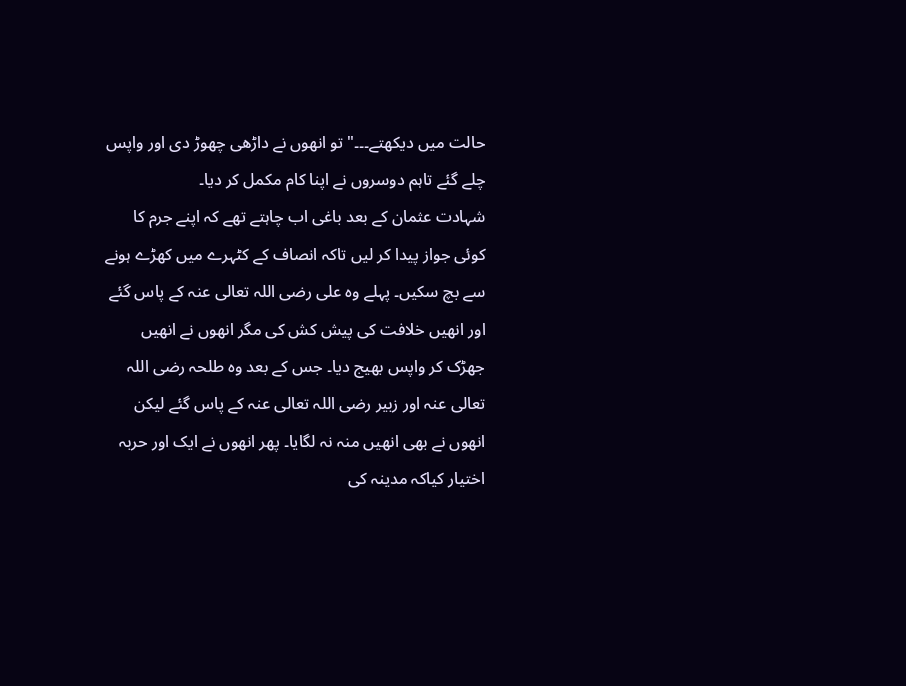حالت میں دیکھتے۔۔۔" تو انھوں نے داڑھی چھوڑ دی اور واپس چلے گئے تاہم دوسروں نے اپنا کام مکمل کر دیا۔
شہادت عثمان کے بعد باغی اب چاہتے تھے کہ اپنے جرم کا کوئی جواز پیدا کر لیں تاکہ انصاف کے کٹہرے میں کھڑے ہونے سے بچ سکیں۔ پہلے وہ علی رضی اللہ تعالی عنہ کے پاس گئے اور انھیں خلافت کی پیش کش کی مگر انھوں نے انھیں جھڑک کر واپس بھیج دیا۔ جس کے بعد وہ طلحہ رضی اللہ تعالی عنہ اور زبیر رضی اللہ تعالی عنہ کے پاس گئے لیکن انھوں نے بھی انھیں منہ نہ لگایا۔ پھر انھوں نے ایک اور حربہ اختیار کیاکہ مدینہ کی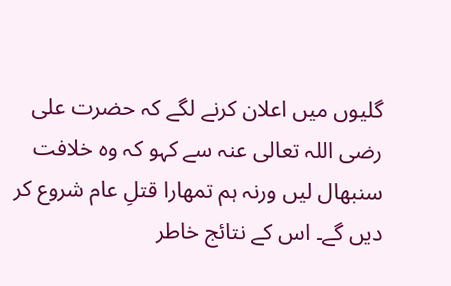گلیوں میں اعلان کرنے لگے کہ حضرت علی رضی اللہ تعالی عنہ سے کہو کہ وہ خلافت سنبھال لیں ورنہ ہم تمھارا قتلِ عام شروع کر دیں گے۔ اس کے نتائج خاطر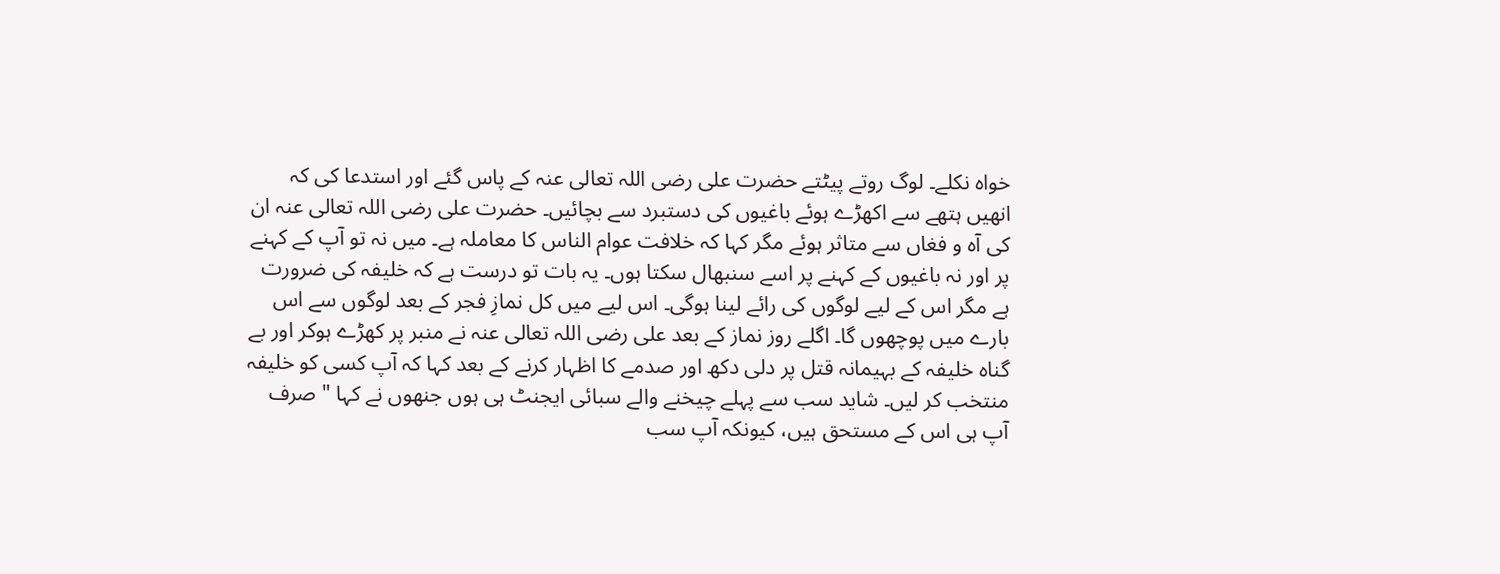خواہ نکلے۔ لوگ روتے پیٹتے حضرت علی رضی اللہ تعالی عنہ کے پاس گئے اور استدعا کی کہ انھیں ہتھے سے اکھڑے ہوئے باغیوں کی دستبرد سے بچائیں۔ حضرت علی رضی اللہ تعالی عنہ ان کی آہ و فغاں سے متاثر ہوئے مگر کہا کہ خلافت عوام الناس کا معاملہ ہے۔ میں نہ تو آپ کے کہنے پر اور نہ باغیوں کے کہنے پر اسے سنبھال سکتا ہوں۔ یہ بات تو درست ہے کہ خلیفہ کی ضرورت ہے مگر اس کے لیے لوگوں کی رائے لینا ہوگی۔ اس لیے میں کل نمازِ فجر کے بعد لوگوں سے اس بارے میں پوچھوں گا۔ اگلے روز نماز کے بعد علی رضی اللہ تعالی عنہ نے منبر پر کھڑے ہوکر اور بے گناہ خلیفہ کے بہیمانہ قتل پر دلی دکھ اور صدمے کا اظہار کرنے کے بعد کہا کہ آپ کسی کو خلیفہ منتخب کر لیں۔ شاید سب سے پہلے چیخنے والے سبائی ایجنٹ ہی ہوں جنھوں نے کہا " صرف آپ ہی اس کے مستحق ہیں، کیونکہ آپ سب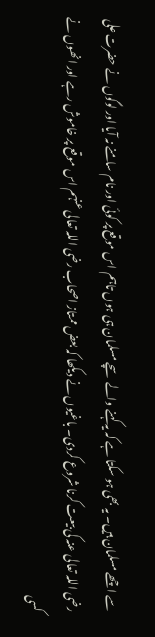سے اچھے مسلمان ہیں۔ یہ بھی ہو سکتا ہے کہ یہ کہنے والے سچے مسلمان ہی ہوں تاہم اس موقع پر کوئی اور نام سامنے نہ آیا اور لوگوں نے حضرت علی رضی اللہ تعالی عنہ کی بیعت کرنا شروع کردی۔ باغیوں نے دیکھا کہ بعض ممتاز اصحاب رضی اللہ تعالی عنہم اس موقع پر خاموش رہے اور انھوں نے کسی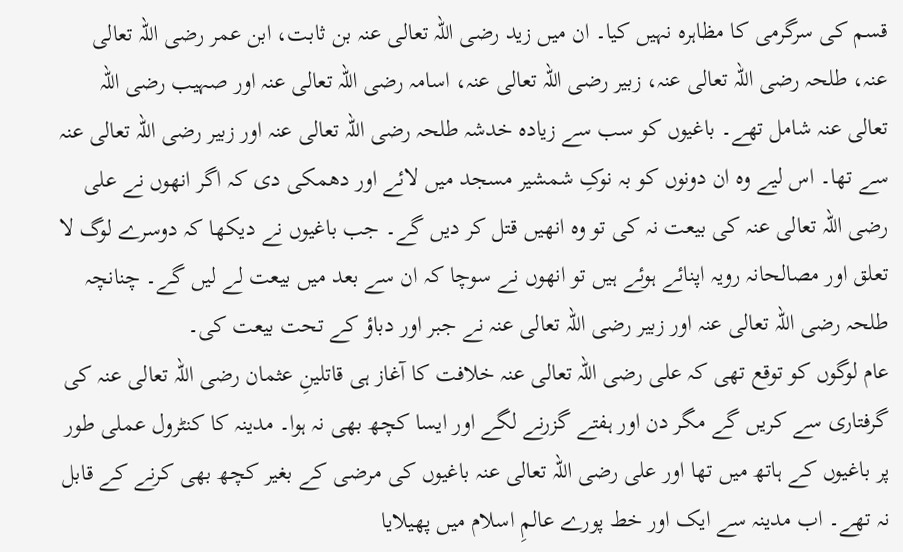قسم کی سرگرمی کا مظاہرہ نہیں کیا۔ ان میں زید رضی اللہ تعالی عنہ بن ثابت، ابن عمر رضی اللہ تعالی عنہ، طلحہ رضی اللہ تعالی عنہ، زبیر رضی اللہ تعالی عنہ، اسامہ رضی اللہ تعالی عنہ اور صہیب رضی اللہ تعالی عنہ شامل تھے۔ باغیوں کو سب سے زیادہ خدشہ طلحہ رضی اللہ تعالی عنہ اور زبیر رضی اللہ تعالی عنہ سے تھا۔ اس لیے وہ ان دونوں کو بہ نوکِ شمشیر مسجد میں لائے اور دھمکی دی کہ اگر انھوں نے علی رضی اللہ تعالی عنہ کی بیعت نہ کی تو وہ انھیں قتل کر دیں گے۔ جب باغیوں نے دیکھا کہ دوسرے لوگ لا تعلق اور مصالحانہ رویہ اپنائے ہوئے ہیں تو انھوں نے سوچا کہ ان سے بعد میں بیعت لے لیں گے۔ چنانچہ طلحہ رضی اللہ تعالی عنہ اور زبیر رضی اللہ تعالی عنہ نے جبر اور دباؤ کے تحت بیعت کی۔
عام لوگوں کو توقع تھی کہ علی رضی اللہ تعالی عنہ خلافت کا آغاز ہی قاتلینِ عثمان رضی اللہ تعالی عنہ کی گرفتاری سے کریں گے مگر دن اور ہفتے گزرنے لگے اور ایسا کچھ بھی نہ ہوا۔ مدینہ کا کنٹرول عملی طور پر باغیوں کے ہاتھ میں تھا اور علی رضی اللہ تعالی عنہ باغیوں کی مرضی کے بغیر کچھ بھی کرنے کے قابل نہ تھے۔ اب مدینہ سے ایک اور خط پورے عالمِ اسلام میں پھیلایا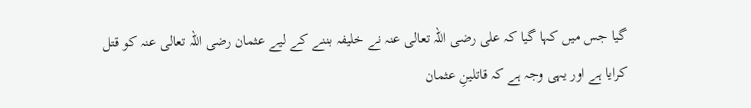گیا جس میں کہا گیا کہ علی رضی اللہ تعالی عنہ نے خلیفہ بننے کے لیے عثمان رضی اللہ تعالی عنہ کو قتل کرایا ہے اور یہی وجہ ہے کہ قاتلینِ عثمان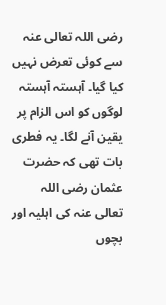رضی اللہ تعالی عنہ سے کوئی تعرض نہیں کیا گیا۔ آہستہ آہستہ لوگوں کو اس الزام پر یقین آنے لگا۔ یہ فطری بات تھی کہ حضرت عثمان رضی اللہ تعالی عنہ کی اہلیہ اور بچوں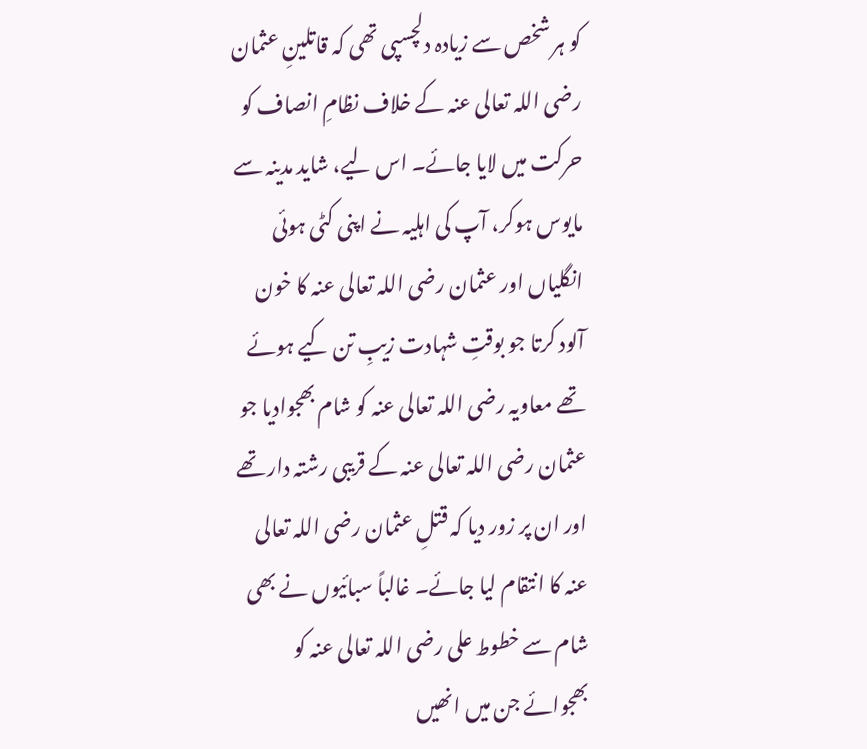کو ہر شخص سے زیادہ دلچسپی تھی کہ قاتلینِ عثمان رضی اللہ تعالی عنہ کے خلاف نظامِ انصاف کو حرکت میں لایا جائے۔ اس لیے، شاید مدینہ سے مایوس ہوکر، آپ کی اہلیہ نے اپنی کٹی ہوئی انگلیاں اور عثمان رضی اللہ تعالی عنہ کا خون آلود کرتا جو بوقتِ شہادت زیبِ تن کیے ہوئے تھے معاویہ رضی اللہ تعالی عنہ کو شام بھجوادیا جو عثمان رضی اللہ تعالی عنہ کے قریبی رشتہ دار تھے اور ان پر زور دیا کہ قتلِ عثمان رضی اللہ تعالی عنہ کا انتقام لیا جائے۔ غالباً سبائیوں نے بھی شام سے خطوط علی رضی اللہ تعالی عنہ کو بھجوائے جن میں انھیں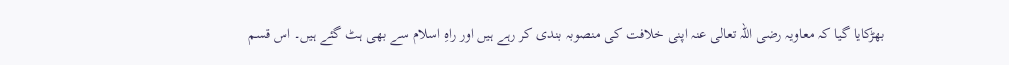بھڑکایا گیا کہ معاویہ رضی اللہ تعالی عنہ اپنی خلافت کی منصوبہ بندی کر رہے ہیں اور راہِ اسلام سے بھی ہٹ گئے ہیں۔ اس قسم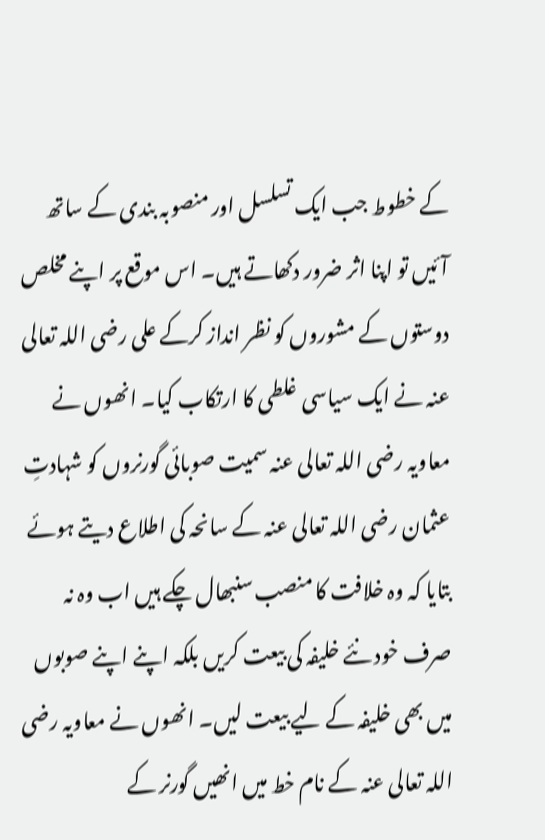کے خطوط جب ایک تسلسل اور منصوبہ بندی کے ساتھ آئیں تو اپنا اثر ضرور دکھاتے ہیں۔ اس موقع پر اپنے مخلص دوستوں کے مشوروں کو نظر انداز کرکے علی رضی اللہ تعالی عنہ نے ایک سیاسی غلطی کا ارتکاب کیا۔ انھوں نے معاویہ رضی اللہ تعالی عنہ سمیت صوبائی گورنروں کو شہادتِ عثمان رضی اللہ تعالی عنہ کے سانحہ کی اطلاع دیتے ہوئے بتایا کہ وہ خلافت کا منصب سنبھال چکے ہیں اب وہ نہ صرف خود نئے خلیفہ کی بیعت کریں بلکہ اپنے اپنے صوبوں میں بھی خلیفہ کے لیے بیعت لیں۔ انھوں نے معاویہ رضی اللہ تعالی عنہ کے نام خط میں انھیں گورنر کے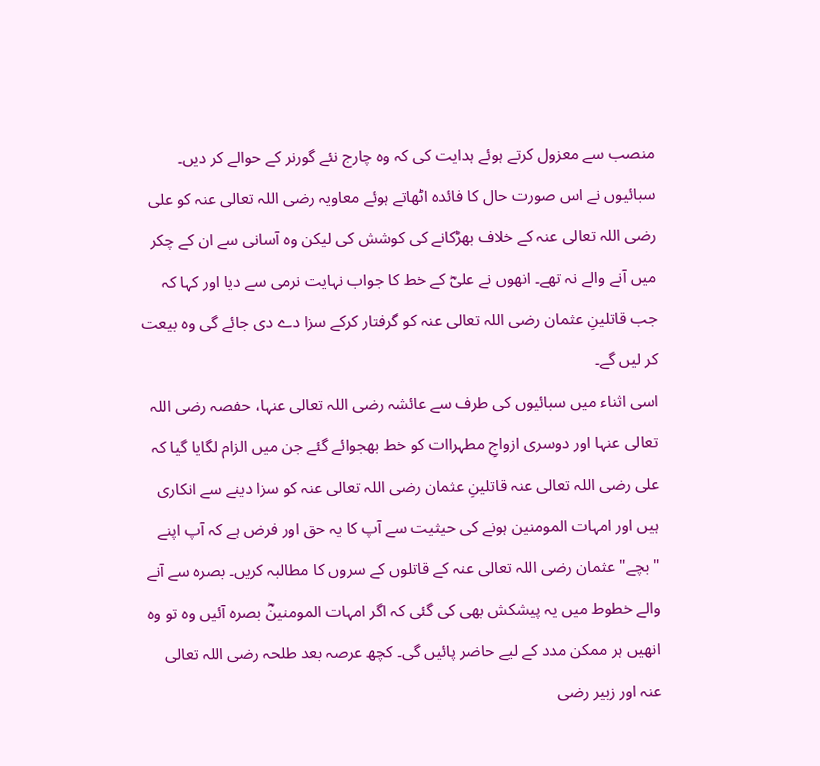منصب سے معزول کرتے ہوئے ہدایت کی کہ وہ چارج نئے گورنر کے حوالے کر دیں۔ سبائیوں نے اس صورت حال کا فائدہ اٹھاتے ہوئے معاویہ رضی اللہ تعالی عنہ کو علی رضی اللہ تعالی عنہ کے خلاف بھڑکانے کی کوشش کی لیکن وہ آسانی سے ان کے چکر میں آنے والے نہ تھے۔ انھوں نے علیؓ کے خط کا جواب نہایت نرمی سے دیا اور کہا کہ جب قاتلینِ عثمان رضی اللہ تعالی عنہ کو گرفتار کرکے سزا دے دی جائے گی وہ بیعت کر لیں گے۔
اسی اثناء میں سبائیوں کی طرف سے عائشہ رضی اللہ تعالی عنہا، حفصہ رضی اللہ تعالی عنہا اور دوسری ازواجِ مطہراات کو خط بھجوائے گئے جن میں الزام لگایا گیا کہ علی رضی اللہ تعالی عنہ قاتلینِ عثمان رضی اللہ تعالی عنہ کو سزا دینے سے انکاری ہیں اور امہات المومنین ہونے کی حیثیت سے آپ کا یہ حق اور فرض ہے کہ آپ اپنے "بچے" عثمان رضی اللہ تعالی عنہ کے قاتلوں کے سروں کا مطالبہ کریں۔ بصرہ سے آنے والے خطوط میں یہ پیشکش بھی کی گئی کہ اگر امہات المومنینؓ بصرہ آئیں وہ تو وہ انھیں ہر ممکن مدد کے لیے حاضر پائیں گی۔ کچھ عرصہ بعد طلحہ رضی اللہ تعالی عنہ اور زبیر رضی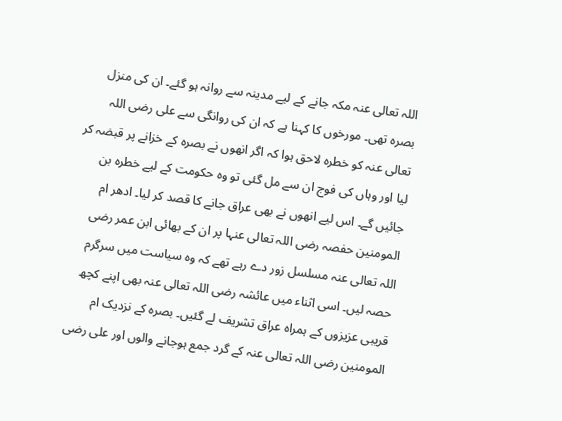اللہ تعالی عنہ مکہ جانے کے لیے مدینہ سے روانہ ہو گئے۔ ان کی منزل بصرہ تھی۔ مورخوں کا کہنا ہے کہ ان کی روانگی سے علی رضی اللہ تعالی عنہ کو خطرہ لاحق ہوا کہ اگر انھوں نے بصرہ کے خزانے پر قبضہ کر لیا اور وہاں کی فوج ان سے مل گئی تو وہ حکومت کے لیے خطرہ بن جائیں گے۔ اس لیے انھوں نے بھی عراق جانے کا قصد کر لیا۔ ادھر ام المومنین حفصہ رضی اللہ تعالی عنہا پر ان کے بھائی ابن عمر رضی اللہ تعالی عنہ مسلسل زور دے رہے تھے کہ وہ سیاست میں سرگرم حصہ لیں۔ اسی اثناء میں عائشہ رضی اللہ تعالی عنہ بھی اپنے کچھ قریبی عزیزوں کے ہمراہ عراق تشریف لے گئیں۔ بصرہ کے نزدیک ام المومنین رضی اللہ تعالی عنہ کے گرد جمع ہوجانے والوں اور علی رضی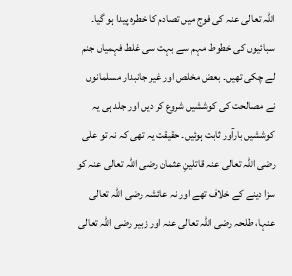اللہ تعالی عنہ کی فوج میں تصادم کا خطرہ پیدا ہو گیا۔ سبائیوں کی خطوط مہم سے بہت سی غلط فہمیاں جنم لے چکی تھیں۔ بعض مخلص اور غیر جانبدار مسلمانوں نے مصالحت کی کوششیں شروع کر دیں اور جلد ہی یہ کوششیں بارآور ثابت ہوئیں۔ حقیقت یہ تھی کہ نہ تو علی رضی اللہ تعالی عنہ قاتلینِ عثمان رضی اللہ تعالی عنہ کو سزا دینے کے خلاف تھے اور نہ عائشہ رضی اللہ تعالی عنہا، طلحہ رضی اللہ تعالی عنہ اور زبیر رضی اللہ تعالی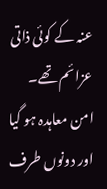عنہ کے کوئی ذاتی عزائم تھے۔ امن معاہدہ ہو گیا اور دونوں طرف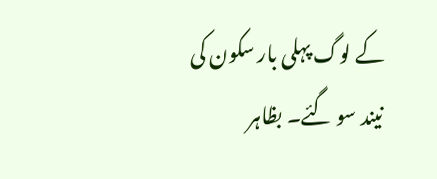کے لوگ پہلی بار سکون کی نیند سو گئے۔ بظاہر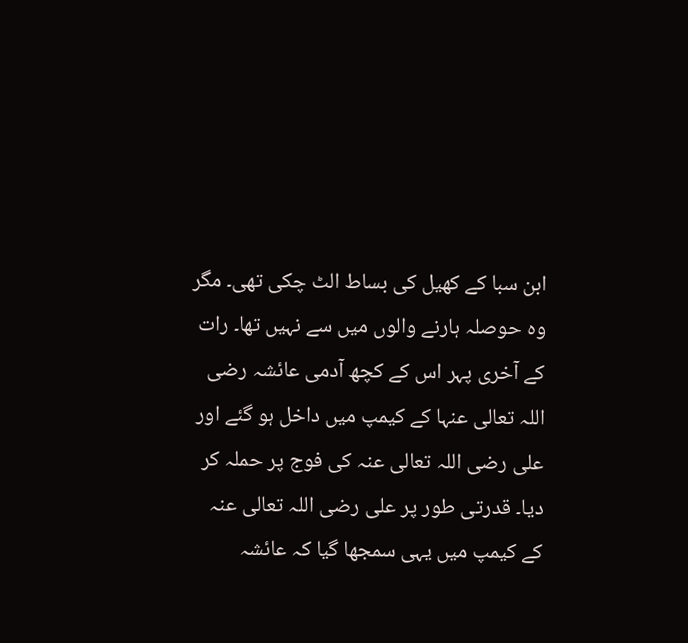ابن سبا کے کھیل کی بساط الٹ چکی تھی۔ مگر وہ حوصلہ ہارنے والوں میں سے نہیں تھا۔ رات کے آخری پہر اس کے کچھ آدمی عائشہ رضی اللہ تعالی عنہا کے کیمپ میں داخل ہو گئے اور علی رضی اللہ تعالی عنہ کی فوج پر حملہ کر دیا۔ قدرتی طور پر علی رضی اللہ تعالی عنہ کے کیمپ میں یہی سمجھا گیا کہ عائشہ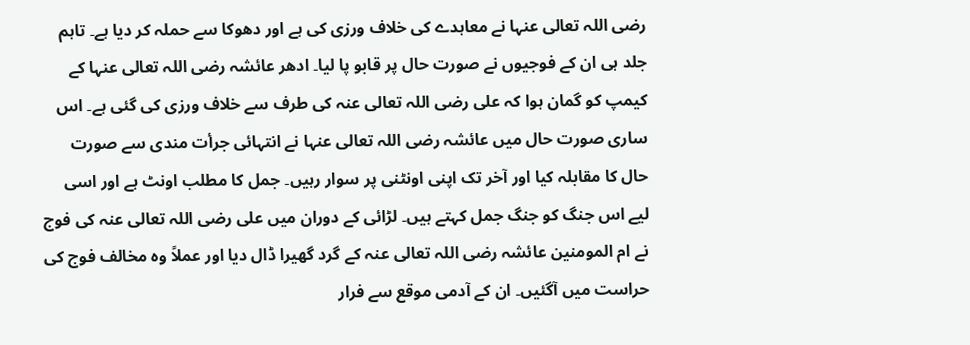رضی اللہ تعالی عنہا نے معاہدے کی خلاف ورزی کی ہے اور دھوکا سے حملہ کر دیا ہے۔ تاہم جلد ہی ان کے فوجیوں نے صورت حال پر قابو پا لیا۔ ادھر عائشہ رضی اللہ تعالی عنہا کے کیمپ کو گمان ہوا کہ علی رضی اللہ تعالی عنہ کی طرف سے خلاف ورزی کی گئی ہے۔ اس ساری صورت حال میں عائشہ رضی اللہ تعالی عنہا نے انتہائی جرأت مندی سے صورت حال کا مقابلہ کیا اور آخر تک اپنی اونٹنی پر سوار رہیں۔ جمل کا مطلب اونٹ ہے اور اسی لیے اس جنگ کو جنگ جمل کہتے ہیں۔ لڑائی کے دوران میں علی رضی اللہ تعالی عنہ کی فوج نے ام المومنین عائشہ رضی اللہ تعالی عنہ کے گرد گھیرا ڈال دیا اور عملاً وہ مخالف فوج کی حراست میں آگئیں۔ ان کے آدمی موقع سے فرار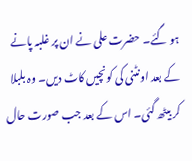ہو گئے۔ حضرت علی نے ان پر غلبہ پانے کے بعد اونٹنی کی کونچیں کاٹ دیں۔ وہ بلبلا کر بیٹھ گئی۔ اس کے بعد جب صورت حال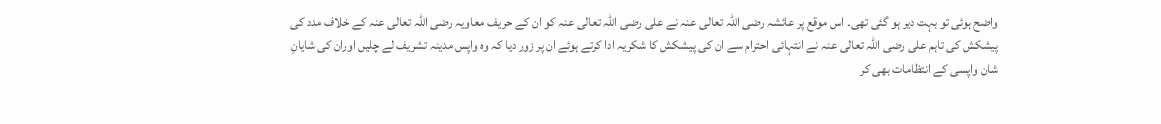واضح ہوئی تو بہت دیر ہو گئی تھی۔ اس موقع پر عائشہ رضی اللہ تعالی عنہ نے علی رضی اللہ تعالی عنہ کو ان کے حریف معاویہ رضی اللہ تعالی عنہ کے خلاف مدد کی پیشکش کی تاہم علی رضی اللہ تعالی عنہ نے انتہائی احترام سے ان کی پیشکش کا شکریہ ادا کرتے ہوئے ان پر زور دیا کہ وہ واپس مدینہ تشریف لے چلیں اوران کی شایانِ شان واپسی کے انتظامات بھی کر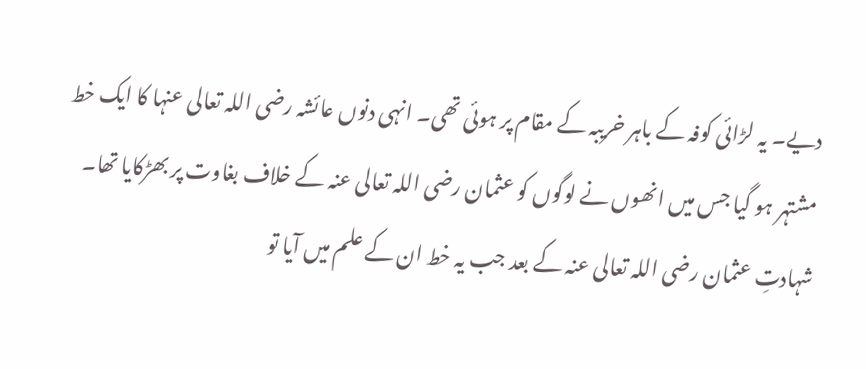دیے۔ یہ لڑائی کوفہ کے باہر خریبہ کے مقام پر ہوئی تھی۔ انہی دنوں عائشہ رضی اللہ تعالی عنہا کا ایک خط مشتہر ہو گیا جس میں انھوں نے لوگوں کو عثمان رضی اللہ تعالی عنہ کے خلاف بغاوت پر بھڑکایا تھا۔ شہادتِ عثمان رضی اللہ تعالی عنہ کے بعد جب یہ خط ان کے علم میں آیا تو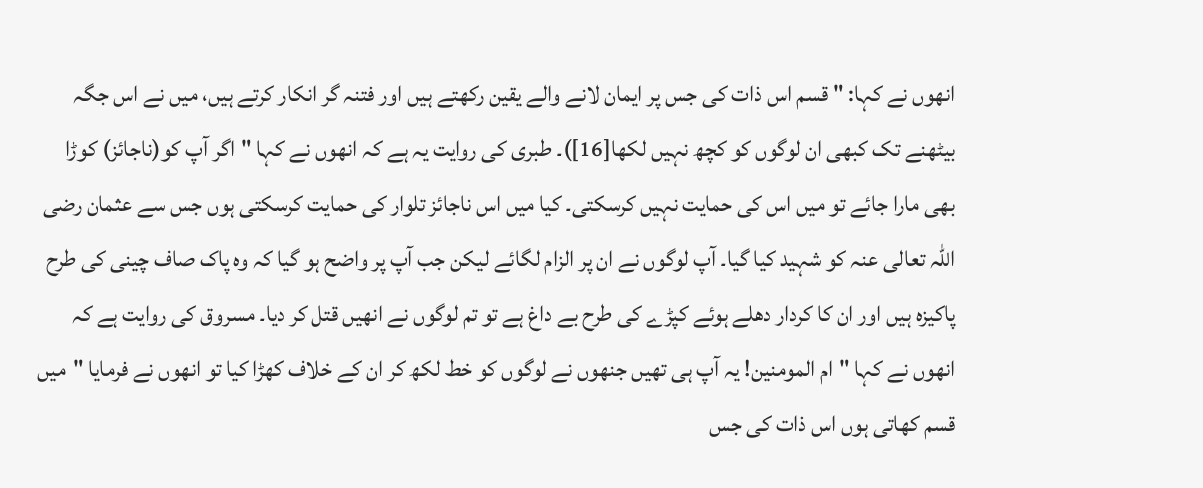انھوں نے کہا: " قسم اس ذات کی جس پر ایمان لانے والے یقین رکھتے ہیں اور فتنہ گر انکار کرتے ہیں، میں نے اس جگہ بیٹھنے تک کبھی ان لوگوں کو کچھ نہیں لکھا[16])۔ طبری کی روایت یہ ہے کہ انھوں نے کہا "اگر آپ کو(ناجائز) کوڑا بھی مارا جائے تو میں اس کی حمایت نہیں کرسکتی۔ کیا میں اس ناجائز تلوار کی حمایت کرسکتی ہوں جس سے عثمان رضی اللہ تعالی عنہ کو شہید کیا گیا۔ آپ لوگوں نے ان پر الزام لگائے لیکن جب آپ پر واضح ہو گیا کہ وہ پاک صاف چینی کی طرح پاکیزہ ہیں اور ان کا کردار دھلے ہوئے کپڑے کی طرح بے داغ ہے تو تم لوگوں نے انھیں قتل کر دیا۔ مسروق کی روایت ہے کہ انھوں نے کہا "ام المومنین! یہ آپ ہی تھیں جنھوں نے لوگوں کو خط لکھ کر ان کے خلاف کھڑا کیا تو انھوں نے فرمایا "میں قسم کھاتی ہوں اس ذات کی جس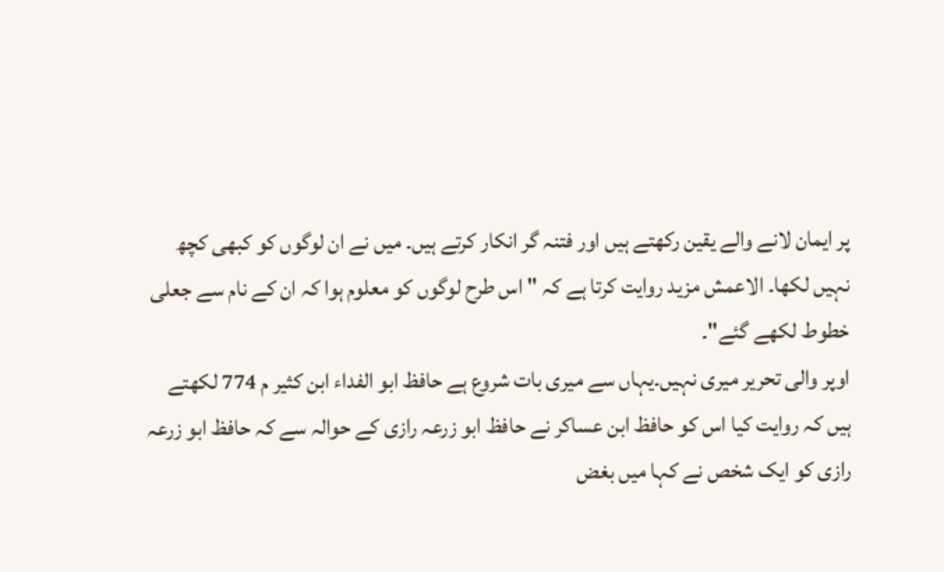پر ایمان لانے والے یقین رکھتے ہیں اور فتنہ گر انکار کرتے ہیں۔ میں نے ان لوگوں کو کبھی کچھ نہیں لکھا۔ الاعمش مزید روایت کرتا ہے کہ " اس طرح لوگوں کو معلوم ہوا کہ ان کے نام سے جعلی خطوط لکھے گئے"۔
اوپر والی تحریر میری نہیں۔یہاں سے میری بات شروع ہے حافظ ابو الفداء ابن کثیر م 774 لکھتے ہیں کہ روایت کیا اس کو حافظ ابن عساکر نے حافظ ابو زرعہ رازی کے حوالہ سے کہ حافظ ابو زرعہ رازی کو ایک شخص نے کہا میں بغض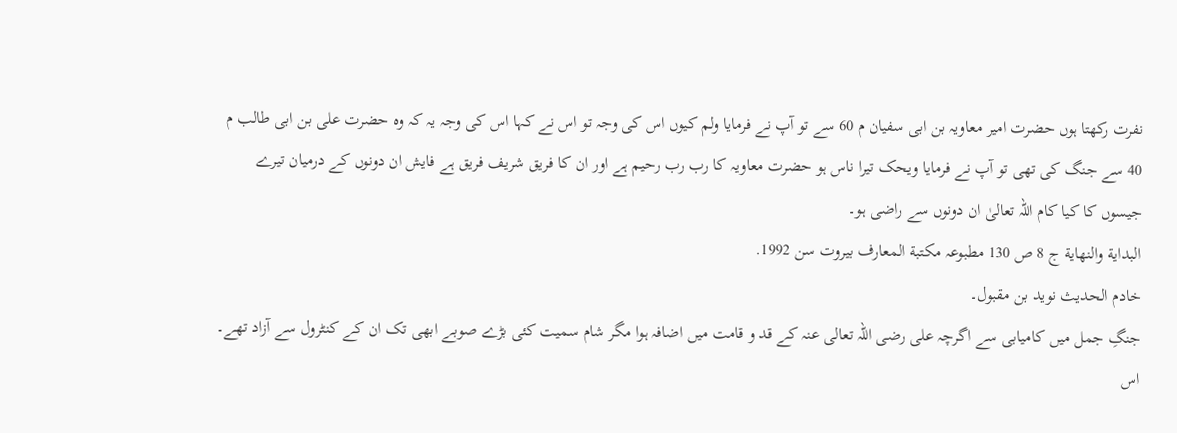نفرت رکھتا ہوں حضرت امیر معاویہ بن ابی سفیان م 60 سے تو آپ نے فرمایا ولم کیوں اس کی وجہ تو اس نے کہا اس کی وجہ یہ کہ وہ حضرت علی بن ابی طالب م 40 سے جنگ کی تھی تو آپ نے فرمایا ویحک تیرا ناس ہو حضرت معاویہ کا رب رب رحیم ہے اور ان کا فریق شریف فریق ہے فایش ان دونوں کے درمیان تیرے جیسوں کا کیا کام اللہ تعالیٰ ان دونوں سے راضی ہو۔
البداية والنهاية ج 8 ص 130 مطبوعہ مكتبة المعارف بيروت سن 1992.
خادم الحدیث نوید بن مقبول۔
جنگِ جمل میں کامیابی سے اگرچہ علی رضی اللہ تعالی عنہ کے قد و قامت میں اضافہ ہوا مگر شام سمیت کئی بڑے صوبے ابھی تک ان کے کنٹرول سے آزاد تھے۔ اس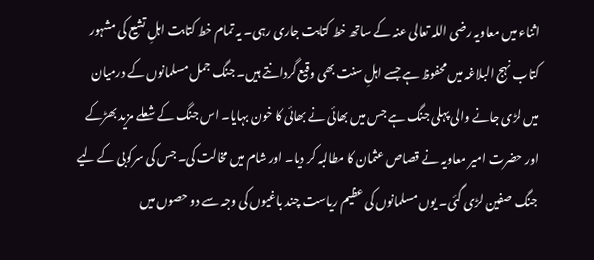اثناء میں معاویہ رضی اللہ تعالی عنہ کے ساتھ خط کتابت جاری رہی۔ یہ تمام خط کتابت اہلِ تشیع کی مشہور کتاب نہج البلاغہ میں محفوظ ہے جسے اہلِ سنت بھی وقیع گردانتے ہیں۔ جنگ جمل مسلمانوں کے درمیان میں لڑی جانے والی پہلی جنگ ہے جس میں بھائی نے بھائی کا خون بہایا۔ اس جنگ کے شعلے مزید بھڑکے اور حضرت امیر معاویہ نے قصاص عثمان کا مطالبہ کر دیا۔ اور شام میں مخالت کی۔ جس کی سرکوبی کے لیے جنگ صفین لڑی گئی۔ یوں مسلمانوں کی عظیم ریاست چند باغیوں کی وجہ سے دو حصوں میں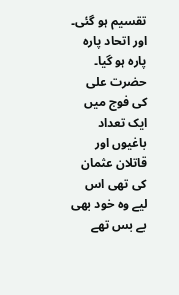تقسیم ہو گئی۔ اور اتحاد پارہ پارہ ہو گیا۔
حضرت علی کی فوج میں ایک تعداد باغیوں اور قاتلان عثمان کی تھی اس لیے وہ خود بھی بے بس تھے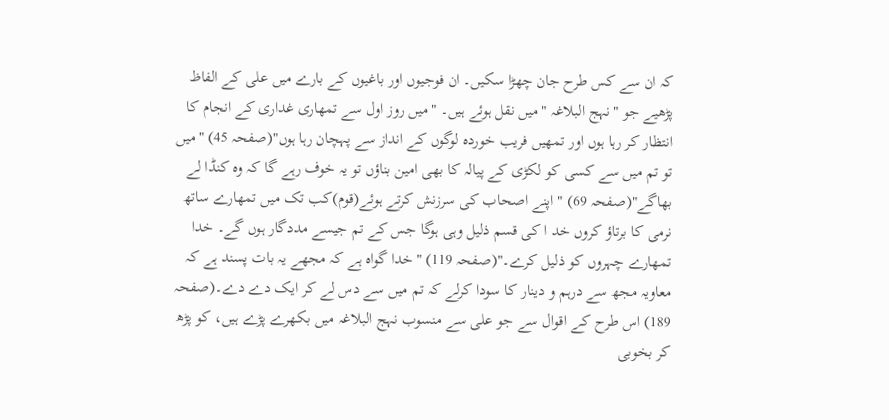کہ ان سے کس طرح جان چھڑا سکیں۔ ان فوجیوں اور باغیوں کے بارے میں علی کے الفاظ پڑھیے جو "نہج البلاغہ "میں نقل ہوئے ہیں۔ "میں روز اول سے تمھاری غداری کے انجام کا انتظار کر رہا ہوں اور تمھیں فریب خوردہ لوگوں کے انداز سے پہچان رہا ہوں"(صفحہ 45) "میں تو تم میں سے کسی کو لکڑی کے پیالہ کا بھی امین بناؤں تو یہ خوف رہے گا کہ وہ کنڈا لے بھاگے"(صفحہ 69) "اپنے اصحاب کی سرزنش کرتے ہوئے(قوم)کب تک میں تمھارے ساتھ نرمی کا برتاؤ کروں خد ا کی قسم ذلیل وہی ہوگا جس کے تم جیسے مددگار ہوں گے۔ خدا تمھارے چہروں کو ذلیل کرے۔"(صفحہ 119) "خدا گواہ ہے کہ مجھے یہ بات پسند ہے کہ معاویہ مجھ سے درہم و دینار کا سودا کرلے کہ تم میں سے دس لے کر ایک دے دے۔(صفحہ 189) اس طرح کے اقوال سے جو علی سے منسوب نہج البلاغہ میں بکھرے پڑے ہیں، کو پڑھ کر بخوبی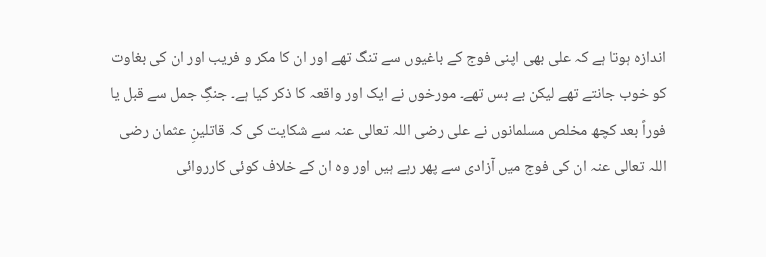اندازہ ہوتا ہے کہ علی بھی اپنی فوج کے باغیوں سے تنگ تھے اور ان کا مکر و فریب اور ان کی بغاوت کو خوب جانتے تھے لیکن بے بس تھے۔ مورخوں نے ایک اور واقعہ کا ذکر کیا ہے۔ جنگِ جمل سے قبل یا فوراً بعد کچھ مخلص مسلمانوں نے علی رضی اللہ تعالی عنہ سے شکایت کی کہ قاتلینِ عثمان رضی اللہ تعالی عنہ ان کی فوج میں آزادی سے پھر رہے ہیں اور وہ ان کے خلاف کوئی کارروائی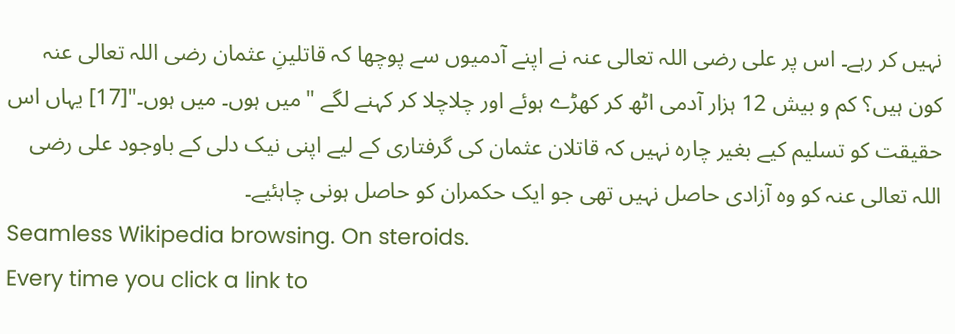نہیں کر رہے۔ اس پر علی رضی اللہ تعالی عنہ نے اپنے آدمیوں سے پوچھا کہ قاتلینِ عثمان رضی اللہ تعالی عنہ کون ہیں؟ کم و بیش 12 ہزار آدمی اٹھ کر کھڑے ہوئے اور چلاچلا کر کہنے لگے "میں ہوں۔ میں ہوں۔"[17] یہاں اس حقیقت کو تسلیم کیے بغیر چارہ نہیں کہ قاتلان عثمان کی گرفتاری کے لیے اپنی نیک دلی کے باوجود علی رضی اللہ تعالی عنہ کو وہ آزادی حاصل نہیں تھی جو ایک حکمران کو حاصل ہونی چاہئیے۔
Seamless Wikipedia browsing. On steroids.
Every time you click a link to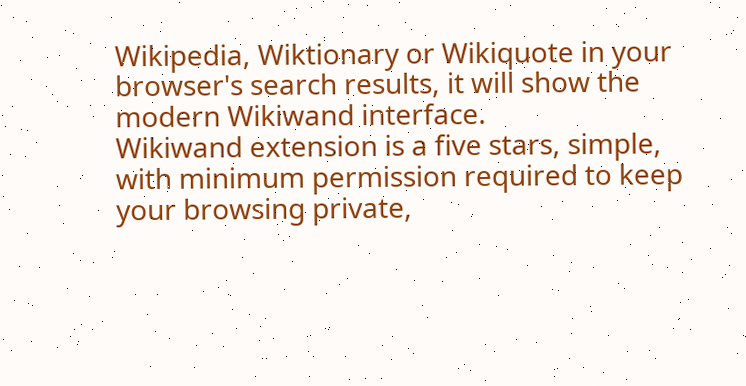Wikipedia, Wiktionary or Wikiquote in your browser's search results, it will show the modern Wikiwand interface.
Wikiwand extension is a five stars, simple, with minimum permission required to keep your browsing private,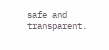safe and transparent.